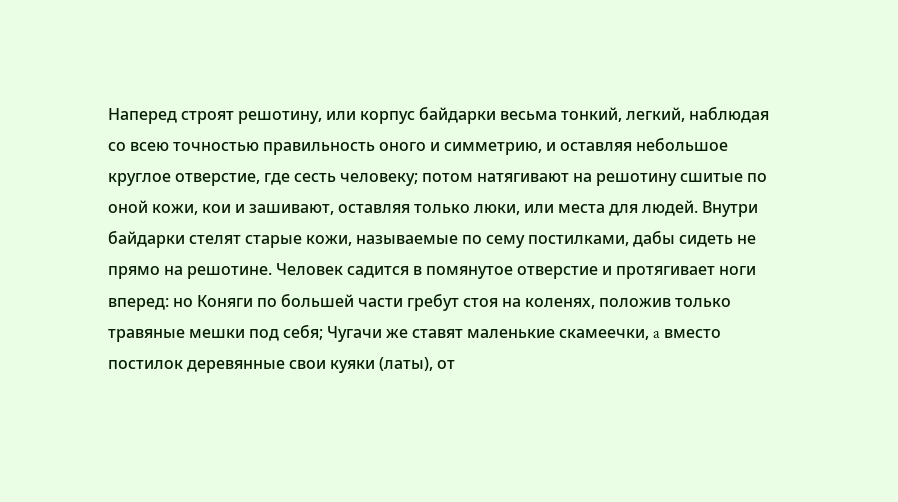Наперед строят решотину, или корпус байдарки весьма тонкий, легкий, наблюдая со всею точностью правильность оного и симметрию, и оставляя небольшое круглое отверстие, где сесть человеку; потом натягивают на решотину сшитые по оной кожи, кои и зашивают, оставляя только люки, или места для людей. Внутри байдарки стелят старые кожи, называемые по сему постилками, дабы сидеть не прямо на решотине. Человек садится в помянутое отверстие и протягивает ноги вперед: но Коняги по большей части гребут стоя на коленях, положив только травяные мешки под себя; Чугачи же ставят маленькие скамеечки, a вместо постилок деревянные свои куяки (латы), от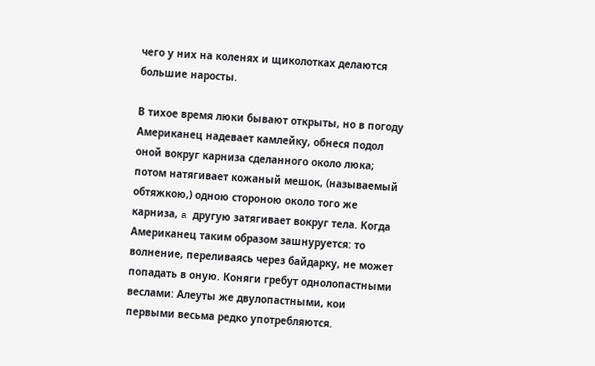чего у них на коленях и щиколотках делаются большие наросты.

В тихое время люки бывают открыты, но в погоду Американец надевает камлейку, обнеся подол оной вокруг карниза сделанного около люка; потом натягивает кожаный мешок, (называемый обтяжкою,) одною стороною около того же карниза, a другую затягивает вокруг тела. Когда Американец таким образом зашнуруется: то волнение, переливаясь через байдарку, не может попадать в оную. Коняги гребут однолопастными веслами: Алеуты же двулопастными, кои первыми весьма редко употребляются.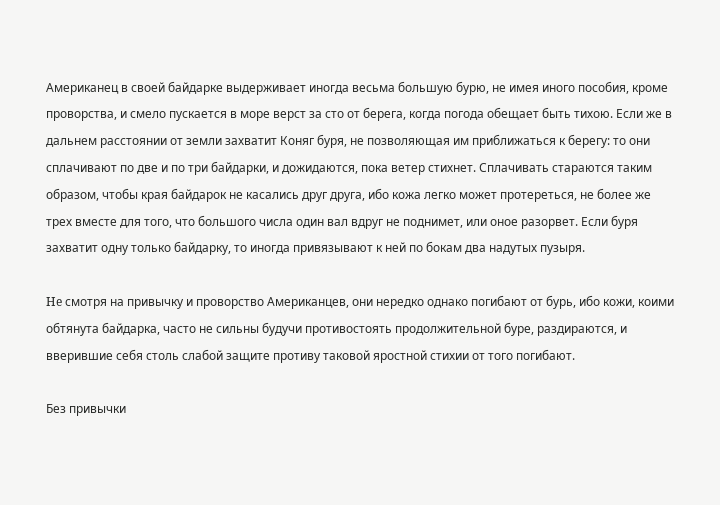Американец в своей байдарке выдерживает иногда весьма большую бурю, не имея иного пособия, кроме проворства, и смело пускается в море верст за сто от берега, когда погода обещает быть тихою. Если же в дальнем расстоянии от земли захватит Коняг буря, не позволяющая им приближаться к берегу: то они сплачивают по две и по три байдарки, и дожидаются, пока ветер стихнет. Сплачивать стараются таким образом, чтобы края байдарок не касались друг друга, ибо кожа легко может протереться, не более же трех вместе для того, что большого числа один вал вдруг не поднимет, или оное разорвет. Если буря захватит одну только байдарку, то иногда привязывают к ней по бокам два надутых пузыря.

He смотря на привычку и проворство Американцев, они нередко однако погибают от бурь, ибо кожи, коими обтянута байдарка, часто не сильны будучи противостоять продолжительной буре, раздираются, и вверившие себя столь слабой защите противу таковой яростной стихии от того погибают.

Без привычки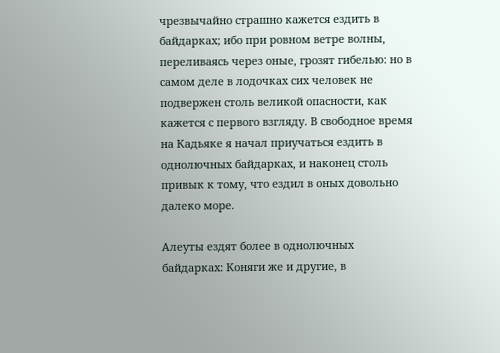чрезвычайно страшно кажется ездить в байдарках; ибо при ровном ветре волны, переливаясь через оные, грозят гибелью: но в самом деле в лодочках сих человек не подвержен столь великой опасности, как кажется с первого взгляду. В свободное время на Кадьяке я начал приучаться ездить в однолючных байдарках, и наконец столь привык к тому, что ездил в оных довольно далеко море.

Алеуты ездят более в однолючных байдарках: Коняги же и другие, в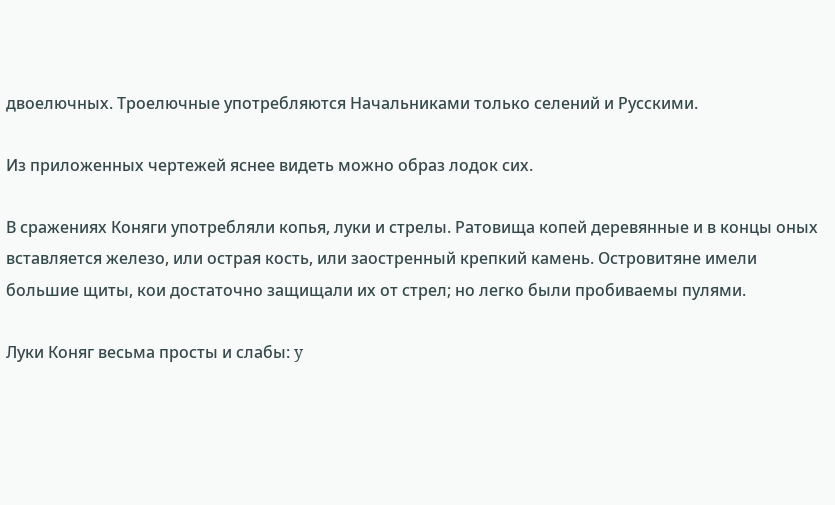двоелючных. Троелючные употребляются Начальниками только селений и Русскими.

Из приложенных чертежей яснее видеть можно образ лодок сих.

В сражениях Коняги употребляли копья, луки и стрелы. Ратовища копей деревянные и в концы оных вставляется железо, или острая кость, или заостренный крепкий камень. Островитяне имели большие щиты, кои достаточно защищали их от стрел; но легко были пробиваемы пулями.

Луки Коняг весьма просты и слабы: y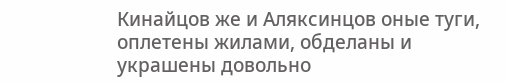Кинайцов же и Аляксинцов оные туги, оплетены жилами, обделаны и украшены довольно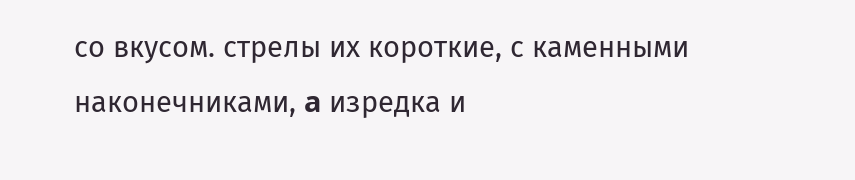со вкусом. стрелы их короткие, с каменными наконечниками, a изредка и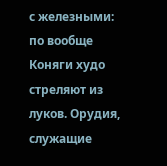с железными: по вообще Коняги худо стреляют из луков. Орудия, служащие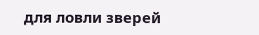для ловли зверей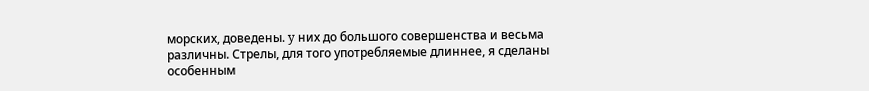морских, доведены. y них до большого совершенства и весьма различны. Стрелы, для того употребляемые длиннее, я сделаны особенным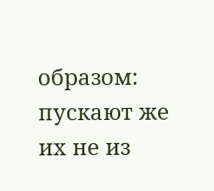образом: пускают же их не из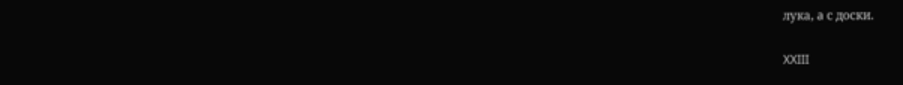лука, a с доски.

XXIII